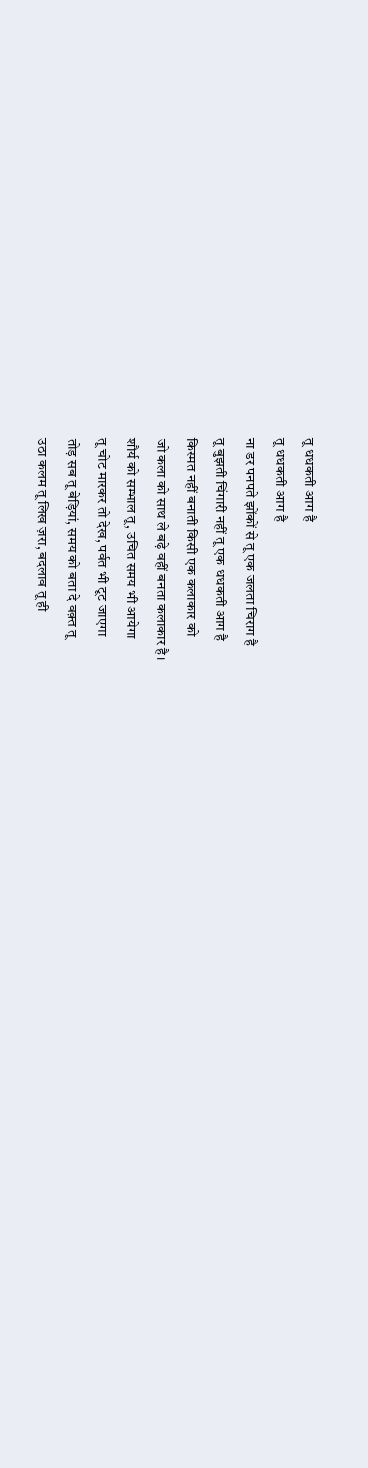तू धधकती आग है
तू धधकती आग है
ना डर पनपते झोंकों से तू एक जलता चिराग है
तू बुझती चिंगारी नहीं तू एक धधकती आग है
किस्मत नहीं बनाती किसी एक कलाकार को
जो कला को साथ ले बढ़े वहीं बनता कलाकार है।
शौर्य को सम्भाल तू, उचित समय भी आयेगा
तू चोट मारकर तो देख, पर्वत भी टूट जाएगा
तोड़ सब तू बेड़ियां, समय को बता दे वक़्त तू
उठा कलम तू लिख ज़रा, बदलाव तू ही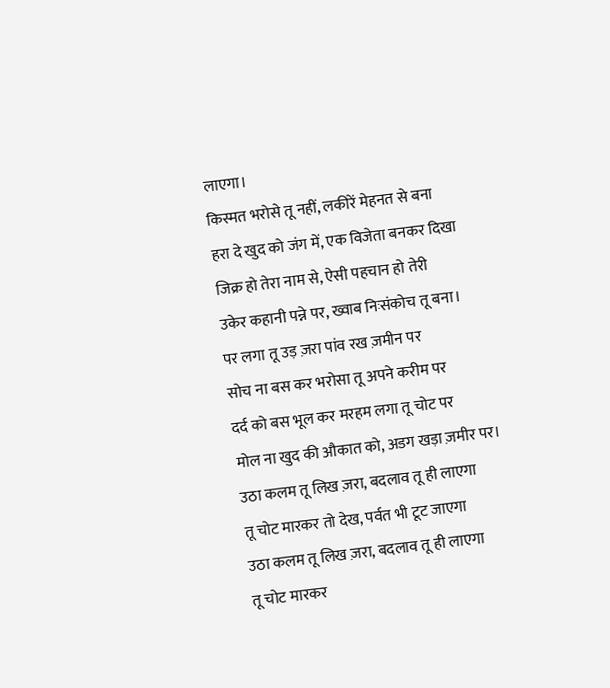लाएगा।
किस्मत भरोसे तू नहीं, लकीरें मेहनत से बना
हरा दे खुद को जंग में, एक विजेता बनकर दिखा
जिक्र हो तेरा नाम से, ऐसी पहचान हो तेरी
उकेर कहानी पन्ने पर, ख्वाब निःसंकोच तू बना।
पर लगा तू उड़ ज़रा पांव रख ज़मीन पर
सोच ना बस कर भरोसा तू अपने करीम पर
दर्द को बस भूल कर मरहम लगा तू चोट पर
मोल ना खुद की औकात को, अडग खड़ा ज़मीर पर।
उठा कलम तू लिख ज़रा, बदलाव तू ही लाएगा
तू चोट मारकर तो देख, पर्वत भी टूट जाएगा
उठा कलम तू लिख ज़रा, बदलाव तू ही लाएगा
तू चोट मारकर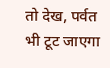तो देख, पर्वत भी टूट जाएगा